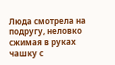Люда смотрела на подругу, неловко сжимая в руках чашку с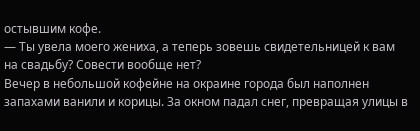остывшим кофе.
— Ты увела моего жениха, а теперь зовешь свидетельницей к вам на свадьбу? Совести вообще нет?
Вечер в небольшой кофейне на окраине города был наполнен запахами ванили и корицы. За окном падал снег, превращая улицы в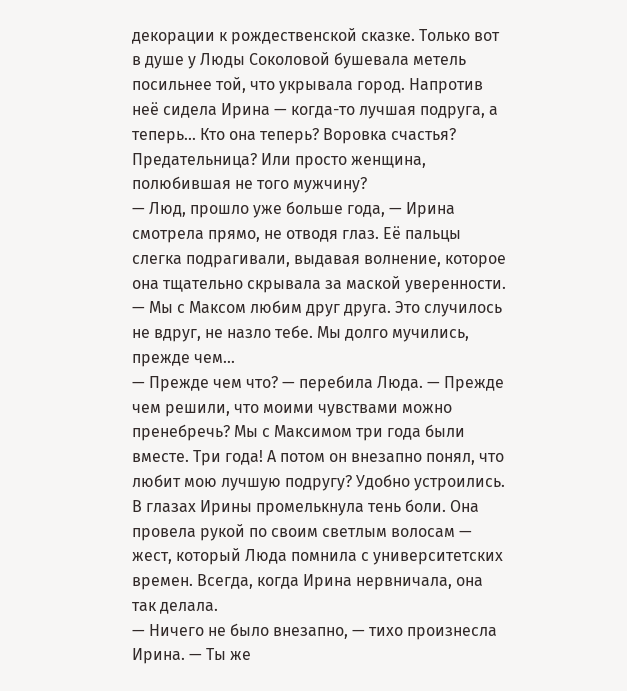декорации к рождественской сказке. Только вот в душе у Люды Соколовой бушевала метель посильнее той, что укрывала город. Напротив неё сидела Ирина — когда-то лучшая подруга, а теперь... Кто она теперь? Воровка счастья? Предательница? Или просто женщина, полюбившая не того мужчину?
— Люд, прошло уже больше года, — Ирина смотрела прямо, не отводя глаз. Её пальцы слегка подрагивали, выдавая волнение, которое она тщательно скрывала за маской уверенности. — Мы с Максом любим друг друга. Это случилось не вдруг, не назло тебе. Мы долго мучились, прежде чем...
— Прежде чем что? — перебила Люда. — Прежде чем решили, что моими чувствами можно пренебречь? Мы с Максимом три года были вместе. Три года! А потом он внезапно понял, что любит мою лучшую подругу? Удобно устроились.
В глазах Ирины промелькнула тень боли. Она провела рукой по своим светлым волосам — жест, который Люда помнила с университетских времен. Всегда, когда Ирина нервничала, она так делала.
— Ничего не было внезапно, — тихо произнесла Ирина. — Ты же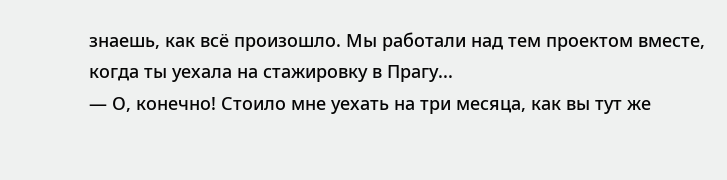знаешь, как всё произошло. Мы работали над тем проектом вместе, когда ты уехала на стажировку в Прагу...
— О, конечно! Стоило мне уехать на три месяца, как вы тут же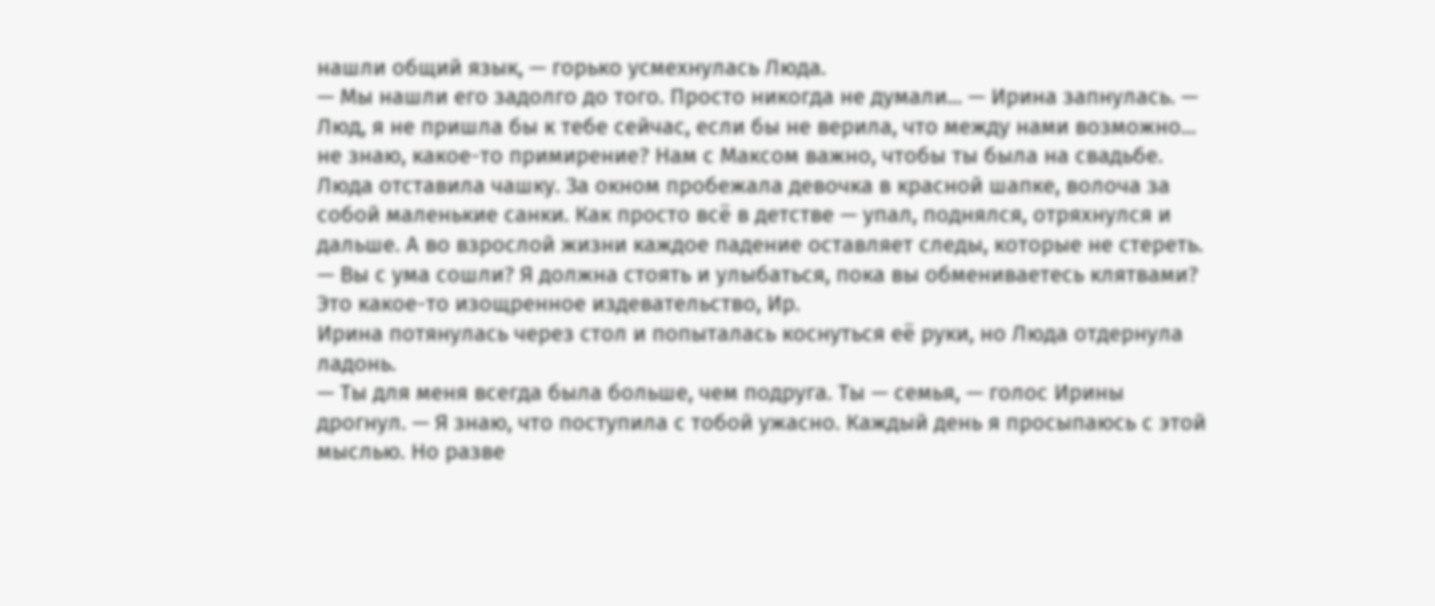нашли общий язык, — горько усмехнулась Люда.
— Мы нашли его задолго до того. Просто никогда не думали... — Ирина запнулась. — Люд, я не пришла бы к тебе сейчас, если бы не верила, что между нами возможно... не знаю, какое-то примирение? Нам с Максом важно, чтобы ты была на свадьбе.
Люда отставила чашку. За окном пробежала девочка в красной шапке, волоча за собой маленькие санки. Как просто всё в детстве — упал, поднялся, отряхнулся и дальше. А во взрослой жизни каждое падение оставляет следы, которые не стереть.
— Вы с ума сошли? Я должна стоять и улыбаться, пока вы обмениваетесь клятвами? Это какое-то изощренное издевательство, Ир.
Ирина потянулась через стол и попыталась коснуться её руки, но Люда отдернула ладонь.
— Ты для меня всегда была больше, чем подруга. Ты — семья, — голос Ирины дрогнул. — Я знаю, что поступила с тобой ужасно. Каждый день я просыпаюсь с этой мыслью. Но разве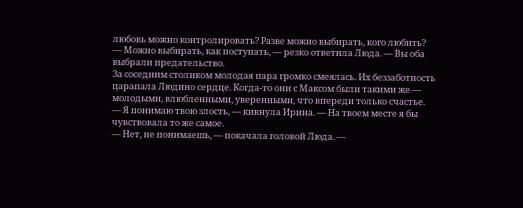любовь можно контролировать? Разве можно выбирать, кого любить?
— Можно выбирать, как поступать, — резко ответила Люда. — Вы оба выбрали предательство.
За соседним столиком молодая пара громко смеялась. Их беззаботность царапала Людино сердце. Когда-то они с Максом были такими же — молодыми, влюбленными, уверенными, что впереди только счастье.
— Я понимаю твою злость, — кивнула Ирина. — На твоем месте я бы чувствовала то же самое.
— Нет, не понимаешь, — покачала головой Люда. —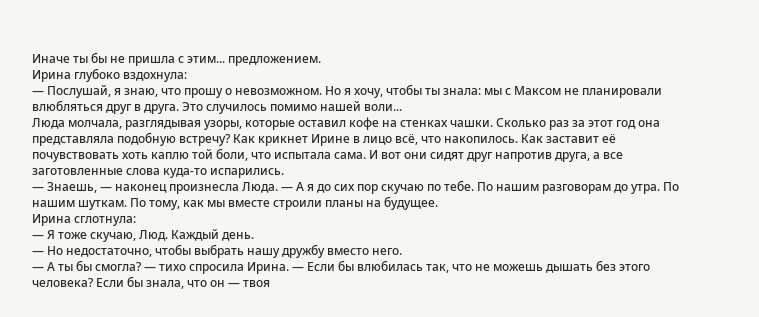Иначе ты бы не пришла с этим... предложением.
Ирина глубоко вздохнула:
— Послушай, я знаю, что прошу о невозможном. Но я хочу, чтобы ты знала: мы с Максом не планировали влюбляться друг в друга. Это случилось помимо нашей воли...
Люда молчала, разглядывая узоры, которые оставил кофе на стенках чашки. Сколько раз за этот год она представляла подобную встречу? Как крикнет Ирине в лицо всё, что накопилось. Как заставит её почувствовать хоть каплю той боли, что испытала сама. И вот они сидят друг напротив друга, а все заготовленные слова куда-то испарились.
— Знаешь, — наконец произнесла Люда. — А я до сих пор скучаю по тебе. По нашим разговорам до утра. По нашим шуткам. По тому, как мы вместе строили планы на будущее.
Ирина сглотнула:
— Я тоже скучаю, Люд. Каждый день.
— Но недостаточно, чтобы выбрать нашу дружбу вместо него.
— А ты бы смогла? — тихо спросила Ирина. — Если бы влюбилась так, что не можешь дышать без этого человека? Если бы знала, что он — твоя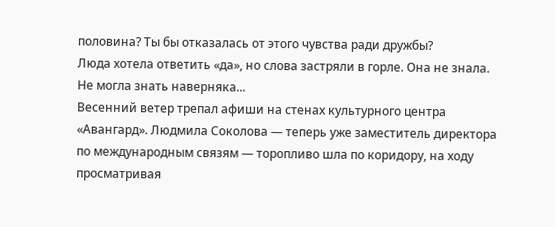половина? Ты бы отказалась от этого чувства ради дружбы?
Люда хотела ответить «да», но слова застряли в горле. Она не знала. Не могла знать наверняка...
Весенний ветер трепал афиши на стенах культурного центра «Авангард». Людмила Соколова — теперь уже заместитель директора по международным связям — торопливо шла по коридору, на ходу просматривая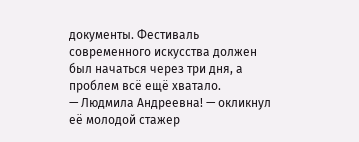документы. Фестиваль современного искусства должен был начаться через три дня, а проблем всё ещё хватало.
— Людмила Андреевна! — окликнул её молодой стажер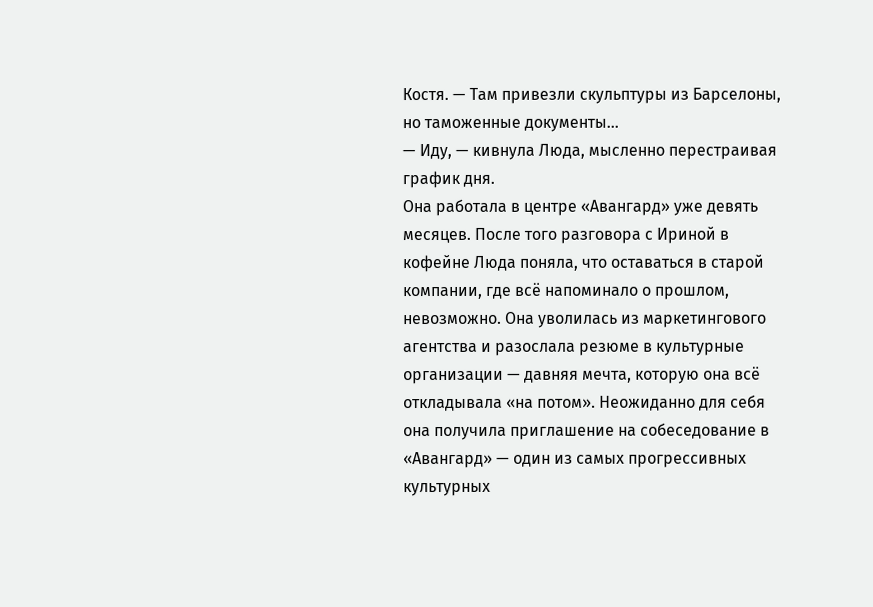Костя. — Там привезли скульптуры из Барселоны, но таможенные документы...
— Иду, — кивнула Люда, мысленно перестраивая график дня.
Она работала в центре «Авангард» уже девять месяцев. После того разговора с Ириной в кофейне Люда поняла, что оставаться в старой компании, где всё напоминало о прошлом, невозможно. Она уволилась из маркетингового агентства и разослала резюме в культурные организации — давняя мечта, которую она всё откладывала «на потом». Неожиданно для себя она получила приглашение на собеседование в «Авангард» — один из самых прогрессивных культурных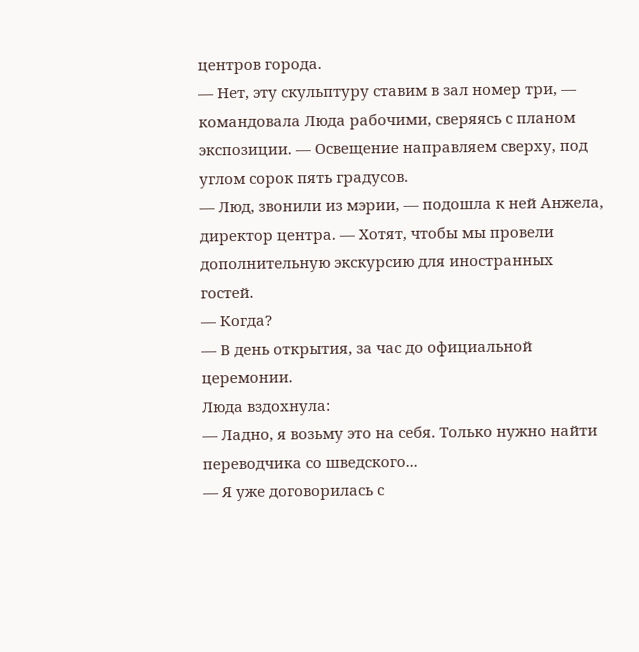центров города.
— Нет, эту скульптуру ставим в зал номер три, — командовала Люда рабочими, сверяясь с планом экспозиции. — Освещение направляем сверху, под углом сорок пять градусов.
— Люд, звонили из мэрии, — подошла к ней Анжела, директор центра. — Хотят, чтобы мы провели дополнительную экскурсию для иностранных гостей.
— Когда?
— В день открытия, за час до официальной церемонии.
Люда вздохнула:
— Ладно, я возьму это на себя. Только нужно найти переводчика со шведского...
— Я уже договорилась с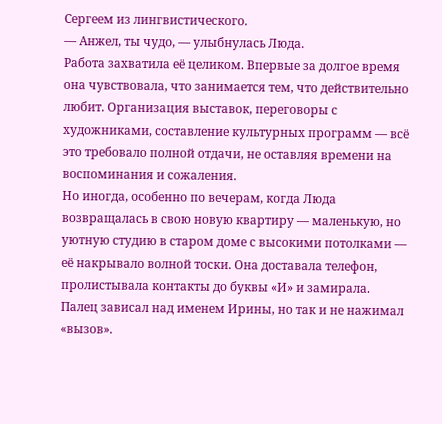Сергеем из лингвистического.
— Анжел, ты чудо, — улыбнулась Люда.
Работа захватила её целиком. Впервые за долгое время она чувствовала, что занимается тем, что действительно любит. Организация выставок, переговоры с художниками, составление культурных программ — всё это требовало полной отдачи, не оставляя времени на воспоминания и сожаления.
Но иногда, особенно по вечерам, когда Люда возвращалась в свою новую квартиру — маленькую, но уютную студию в старом доме с высокими потолками — её накрывало волной тоски. Она доставала телефон, пролистывала контакты до буквы «И» и замирала. Палец зависал над именем Ирины, но так и не нажимал «вызов».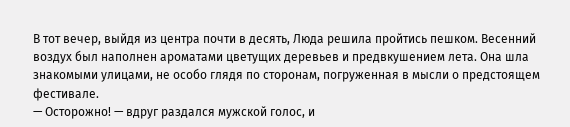В тот вечер, выйдя из центра почти в десять, Люда решила пройтись пешком. Весенний воздух был наполнен ароматами цветущих деревьев и предвкушением лета. Она шла знакомыми улицами, не особо глядя по сторонам, погруженная в мысли о предстоящем фестивале.
— Осторожно! — вдруг раздался мужской голос, и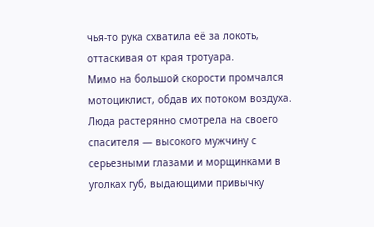чья-то рука схватила её за локоть, оттаскивая от края тротуара.
Мимо на большой скорости промчался мотоциклист, обдав их потоком воздуха. Люда растерянно смотрела на своего спасителя — высокого мужчину с серьезными глазами и морщинками в уголках губ, выдающими привычку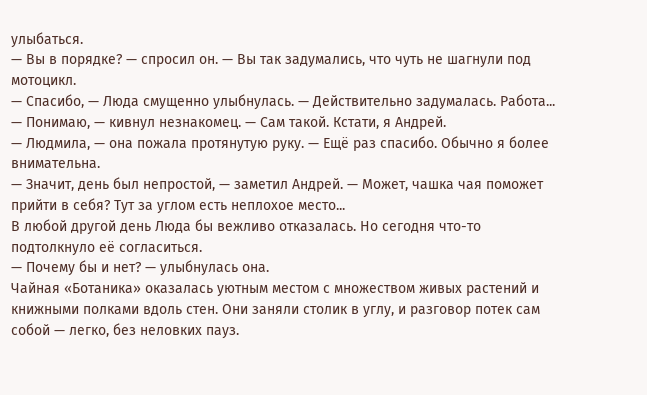улыбаться.
— Вы в порядке? — спросил он. — Вы так задумались, что чуть не шагнули под мотоцикл.
— Спасибо, — Люда смущенно улыбнулась. — Действительно задумалась. Работа...
— Понимаю, — кивнул незнакомец. — Сам такой. Кстати, я Андрей.
— Людмила, — она пожала протянутую руку. — Ещё раз спасибо. Обычно я более внимательна.
— Значит, день был непростой, — заметил Андрей. — Может, чашка чая поможет прийти в себя? Тут за углом есть неплохое место...
В любой другой день Люда бы вежливо отказалась. Но сегодня что-то подтолкнуло её согласиться.
— Почему бы и нет? — улыбнулась она.
Чайная «Ботаника» оказалась уютным местом с множеством живых растений и книжными полками вдоль стен. Они заняли столик в углу, и разговор потек сам собой — легко, без неловких пауз.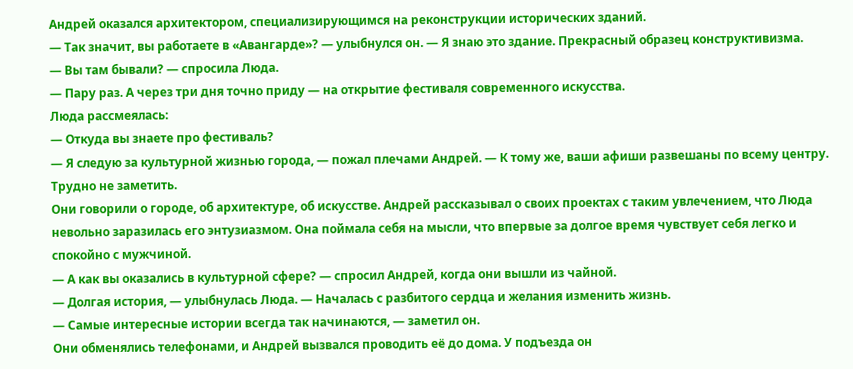Андрей оказался архитектором, специализирующимся на реконструкции исторических зданий.
— Так значит, вы работаете в «Авангарде»? — улыбнулся он. — Я знаю это здание. Прекрасный образец конструктивизма.
— Вы там бывали? — спросила Люда.
— Пару раз. А через три дня точно приду — на открытие фестиваля современного искусства.
Люда рассмеялась:
— Откуда вы знаете про фестиваль?
— Я следую за культурной жизнью города, — пожал плечами Андрей. — К тому же, ваши афиши развешаны по всему центру. Трудно не заметить.
Они говорили о городе, об архитектуре, об искусстве. Андрей рассказывал о своих проектах с таким увлечением, что Люда невольно заразилась его энтузиазмом. Она поймала себя на мысли, что впервые за долгое время чувствует себя легко и спокойно с мужчиной.
— А как вы оказались в культурной сфере? — спросил Андрей, когда они вышли из чайной.
— Долгая история, — улыбнулась Люда. — Началась с разбитого сердца и желания изменить жизнь.
— Самые интересные истории всегда так начинаются, — заметил он.
Они обменялись телефонами, и Андрей вызвался проводить её до дома. У подъезда он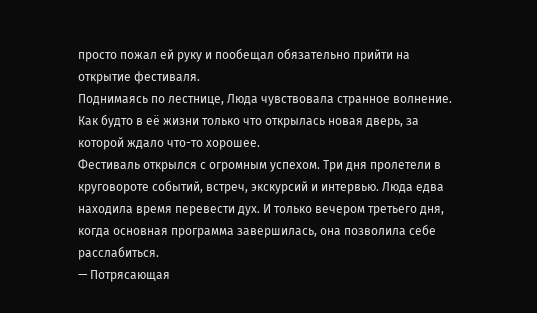просто пожал ей руку и пообещал обязательно прийти на открытие фестиваля.
Поднимаясь по лестнице, Люда чувствовала странное волнение. Как будто в её жизни только что открылась новая дверь, за которой ждало что-то хорошее.
Фестиваль открылся с огромным успехом. Три дня пролетели в круговороте событий, встреч, экскурсий и интервью. Люда едва находила время перевести дух. И только вечером третьего дня, когда основная программа завершилась, она позволила себе расслабиться.
— Потрясающая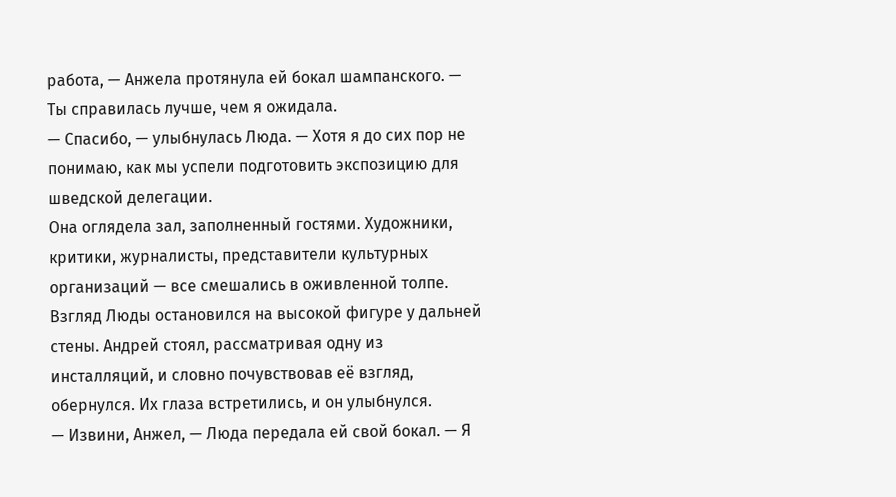работа, — Анжела протянула ей бокал шампанского. — Ты справилась лучше, чем я ожидала.
— Спасибо, — улыбнулась Люда. — Хотя я до сих пор не понимаю, как мы успели подготовить экспозицию для шведской делегации.
Она оглядела зал, заполненный гостями. Художники, критики, журналисты, представители культурных организаций — все смешались в оживленной толпе. Взгляд Люды остановился на высокой фигуре у дальней стены. Андрей стоял, рассматривая одну из инсталляций, и словно почувствовав её взгляд, обернулся. Их глаза встретились, и он улыбнулся.
— Извини, Анжел, — Люда передала ей свой бокал. — Я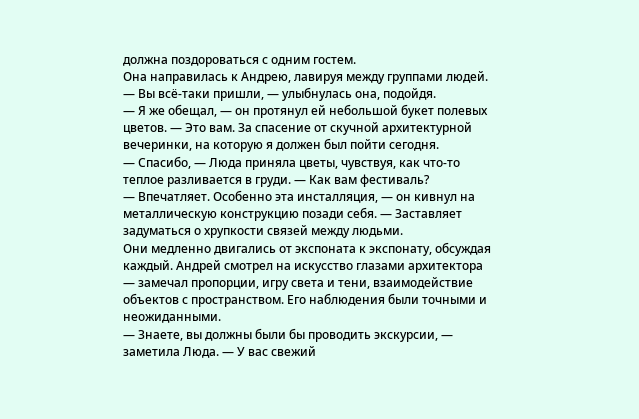должна поздороваться с одним гостем.
Она направилась к Андрею, лавируя между группами людей.
— Вы всё-таки пришли, — улыбнулась она, подойдя.
— Я же обещал, — он протянул ей небольшой букет полевых цветов. — Это вам. За спасение от скучной архитектурной вечеринки, на которую я должен был пойти сегодня.
— Спасибо, — Люда приняла цветы, чувствуя, как что-то теплое разливается в груди. — Как вам фестиваль?
— Впечатляет. Особенно эта инсталляция, — он кивнул на металлическую конструкцию позади себя. — Заставляет задуматься о хрупкости связей между людьми.
Они медленно двигались от экспоната к экспонату, обсуждая каждый. Андрей смотрел на искусство глазами архитектора — замечал пропорции, игру света и тени, взаимодействие объектов с пространством. Его наблюдения были точными и неожиданными.
— Знаете, вы должны были бы проводить экскурсии, — заметила Люда. — У вас свежий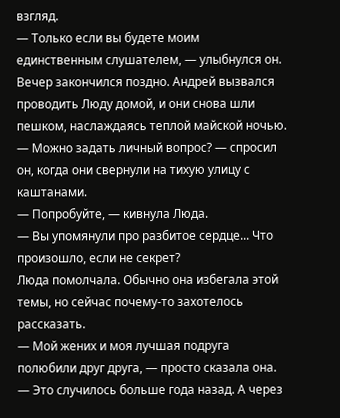взгляд.
— Только если вы будете моим единственным слушателем, — улыбнулся он.
Вечер закончился поздно. Андрей вызвался проводить Люду домой, и они снова шли пешком, наслаждаясь теплой майской ночью.
— Можно задать личный вопрос? — спросил он, когда они свернули на тихую улицу с каштанами.
— Попробуйте, — кивнула Люда.
— Вы упомянули про разбитое сердце... Что произошло, если не секрет?
Люда помолчала. Обычно она избегала этой темы, но сейчас почему-то захотелось рассказать.
— Мой жених и моя лучшая подруга полюбили друг друга, — просто сказала она. — Это случилось больше года назад. А через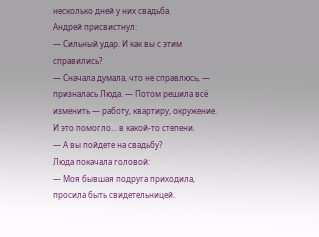несколько дней у них свадьба.
Андрей присвистнул:
— Сильный удар. И как вы с этим справились?
— Сначала думала, что не справлюсь, — призналась Люда. — Потом решила всё изменить — работу, квартиру, окружение. И это помогло... в какой-то степени.
— А вы пойдете на свадьбу?
Люда покачала головой:
— Моя бывшая подруга приходила, просила быть свидетельницей.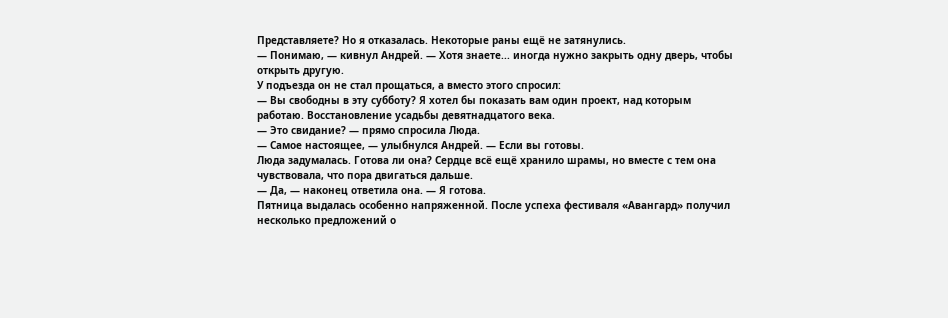Представляете? Но я отказалась. Некоторые раны ещё не затянулись.
— Понимаю, — кивнул Андрей. — Хотя знаете... иногда нужно закрыть одну дверь, чтобы открыть другую.
У подъезда он не стал прощаться, а вместо этого спросил:
— Вы свободны в эту субботу? Я хотел бы показать вам один проект, над которым работаю. Восстановление усадьбы девятнадцатого века.
— Это свидание? — прямо спросила Люда.
— Самое настоящее, — улыбнулся Андрей. — Если вы готовы.
Люда задумалась. Готова ли она? Сердце всё ещё хранило шрамы, но вместе с тем она чувствовала, что пора двигаться дальше.
— Да, — наконец ответила она. — Я готова.
Пятница выдалась особенно напряженной. После успеха фестиваля «Авангард» получил несколько предложений о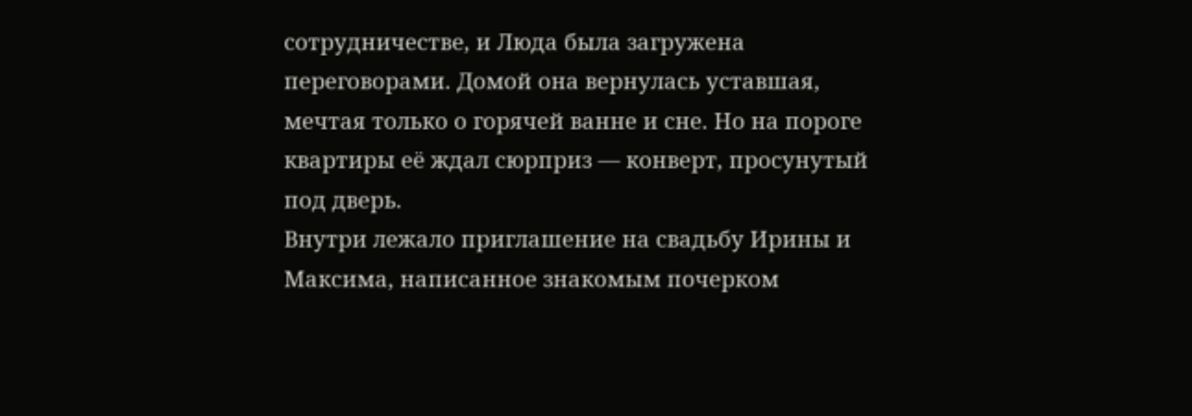сотрудничестве, и Люда была загружена переговорами. Домой она вернулась уставшая, мечтая только о горячей ванне и сне. Но на пороге квартиры её ждал сюрприз — конверт, просунутый под дверь.
Внутри лежало приглашение на свадьбу Ирины и Максима, написанное знакомым почерком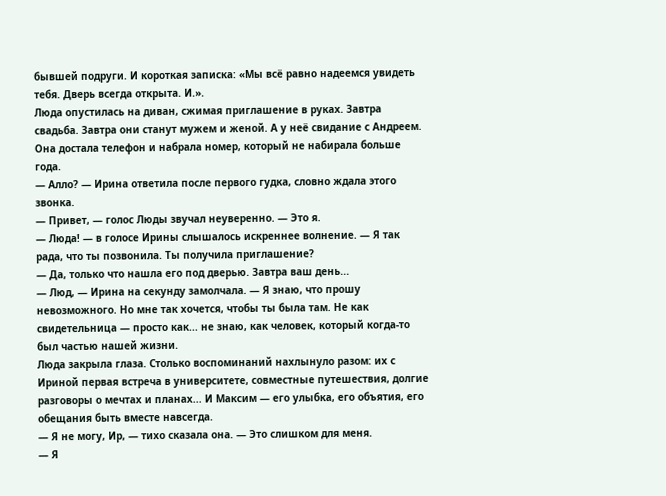бывшей подруги. И короткая записка: «Мы всё равно надеемся увидеть тебя. Дверь всегда открыта. И.».
Люда опустилась на диван, сжимая приглашение в руках. Завтра свадьба. Завтра они станут мужем и женой. А у неё свидание с Андреем.
Она достала телефон и набрала номер, который не набирала больше года.
— Алло? — Ирина ответила после первого гудка, словно ждала этого звонка.
— Привет, — голос Люды звучал неуверенно. — Это я.
— Люда! — в голосе Ирины слышалось искреннее волнение. — Я так рада, что ты позвонила. Ты получила приглашение?
— Да, только что нашла его под дверью. Завтра ваш день...
— Люд, — Ирина на секунду замолчала. — Я знаю, что прошу невозможного. Но мне так хочется, чтобы ты была там. Не как свидетельница — просто как... не знаю, как человек, который когда-то был частью нашей жизни.
Люда закрыла глаза. Столько воспоминаний нахлынуло разом: их с Ириной первая встреча в университете, совместные путешествия, долгие разговоры о мечтах и планах... И Максим — его улыбка, его объятия, его обещания быть вместе навсегда.
— Я не могу, Ир, — тихо сказала она. — Это слишком для меня.
— Я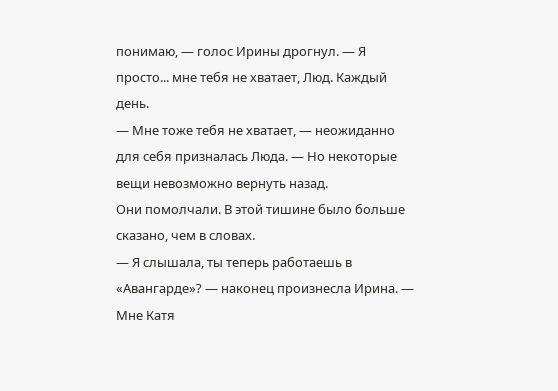понимаю, — голос Ирины дрогнул. — Я просто... мне тебя не хватает, Люд. Каждый день.
— Мне тоже тебя не хватает, — неожиданно для себя призналась Люда. — Но некоторые вещи невозможно вернуть назад.
Они помолчали. В этой тишине было больше сказано, чем в словах.
— Я слышала, ты теперь работаешь в «Авангарде»? — наконец произнесла Ирина. — Мне Катя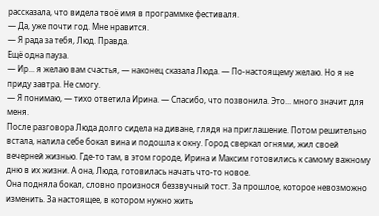рассказала, что видела твоё имя в программке фестиваля.
— Да, уже почти год. Мне нравится.
— Я рада за тебя, Люд. Правда.
Ещё одна пауза.
— Ир... я желаю вам счастья, — наконец сказала Люда. — По-настоящему желаю. Но я не приду завтра. Не смогу.
— Я понимаю, — тихо ответила Ирина. — Спасибо, что позвонила. Это... много значит для меня.
После разговора Люда долго сидела на диване, глядя на приглашение. Потом решительно встала, налила себе бокал вина и подошла к окну. Город сверкал огнями, жил своей вечерней жизнью. Где-то там, в этом городе, Ирина и Максим готовились к самому важному дню в их жизни. А она, Люда, готовилась начать что-то новое.
Она подняла бокал, словно произнося беззвучный тост. За прошлое, которое невозможно изменить. За настоящее, в котором нужно жить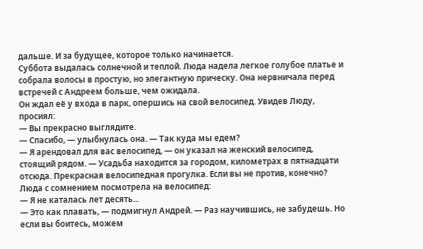дальше. И за будущее, которое только начинается.
Суббота выдалась солнечной и теплой. Люда надела легкое голубое платье и собрала волосы в простую, но элегантную прическу. Она нервничала перед встречей с Андреем больше, чем ожидала.
Он ждал её у входа в парк, опершись на свой велосипед. Увидев Люду, просиял:
— Вы прекрасно выглядите.
— Спасибо, — улыбнулась она. — Так куда мы едем?
— Я арендовал для вас велосипед, — он указал на женский велосипед, стоящий рядом. — Усадьба находится за городом, километрах в пятнадцати отсюда. Прекрасная велосипедная прогулка. Если вы не против, конечно?
Люда с сомнением посмотрела на велосипед:
— Я не каталась лет десять...
— Это как плавать, — подмигнул Андрей. — Раз научившись, не забудешь. Но если вы боитесь, можем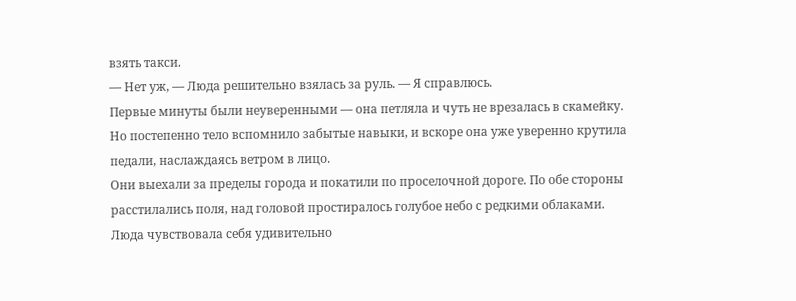взять такси.
— Нет уж, — Люда решительно взялась за руль. — Я справлюсь.
Первые минуты были неуверенными — она петляла и чуть не врезалась в скамейку. Но постепенно тело вспомнило забытые навыки, и вскоре она уже уверенно крутила педали, наслаждаясь ветром в лицо.
Они выехали за пределы города и покатили по проселочной дороге. По обе стороны расстилались поля, над головой простиралось голубое небо с редкими облаками. Люда чувствовала себя удивительно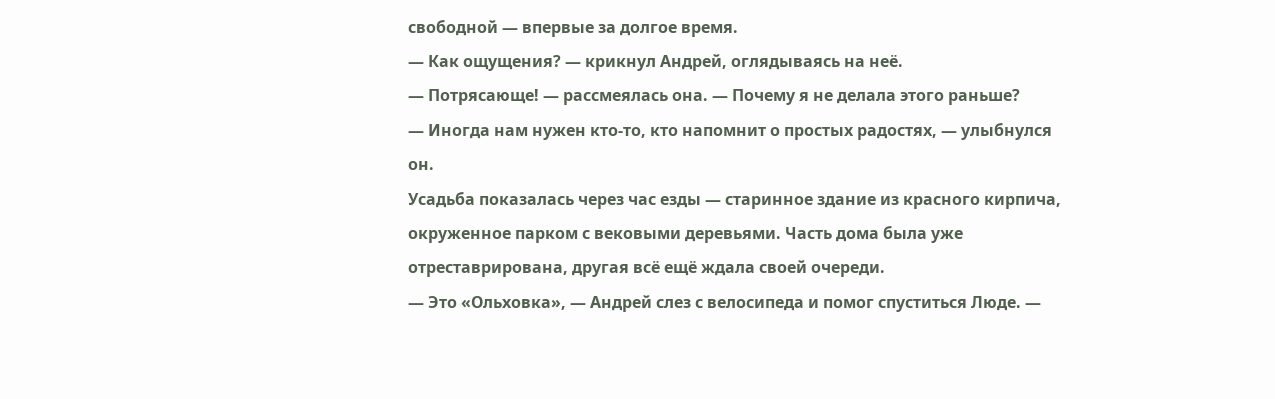свободной — впервые за долгое время.
— Как ощущения? — крикнул Андрей, оглядываясь на неё.
— Потрясающе! — рассмеялась она. — Почему я не делала этого раньше?
— Иногда нам нужен кто-то, кто напомнит о простых радостях, — улыбнулся он.
Усадьба показалась через час езды — старинное здание из красного кирпича, окруженное парком с вековыми деревьями. Часть дома была уже отреставрирована, другая всё ещё ждала своей очереди.
— Это «Ольховка», — Андрей слез с велосипеда и помог спуститься Люде. —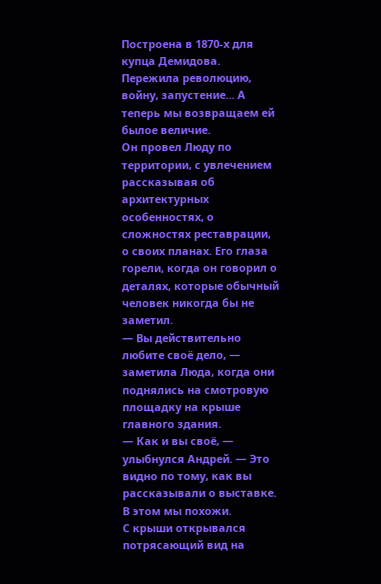Построена в 1870-х для купца Демидова. Пережила революцию, войну, запустение... А теперь мы возвращаем ей былое величие.
Он провел Люду по территории, с увлечением рассказывая об архитектурных особенностях, о сложностях реставрации, о своих планах. Его глаза горели, когда он говорил о деталях, которые обычный человек никогда бы не заметил.
— Вы действительно любите своё дело, — заметила Люда, когда они поднялись на смотровую площадку на крыше главного здания.
— Как и вы своё, — улыбнулся Андрей. — Это видно по тому, как вы рассказывали о выставке. В этом мы похожи.
С крыши открывался потрясающий вид на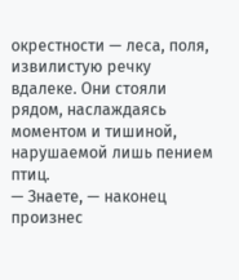окрестности — леса, поля, извилистую речку вдалеке. Они стояли рядом, наслаждаясь моментом и тишиной, нарушаемой лишь пением птиц.
— Знаете, — наконец произнес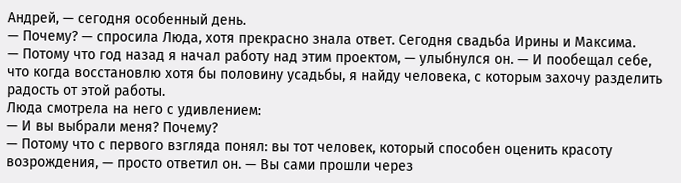Андрей, — сегодня особенный день.
— Почему? — спросила Люда, хотя прекрасно знала ответ. Сегодня свадьба Ирины и Максима.
— Потому что год назад я начал работу над этим проектом, — улыбнулся он. — И пообещал себе, что когда восстановлю хотя бы половину усадьбы, я найду человека, с которым захочу разделить радость от этой работы.
Люда смотрела на него с удивлением:
— И вы выбрали меня? Почему?
— Потому что с первого взгляда понял: вы тот человек, который способен оценить красоту возрождения, — просто ответил он. — Вы сами прошли через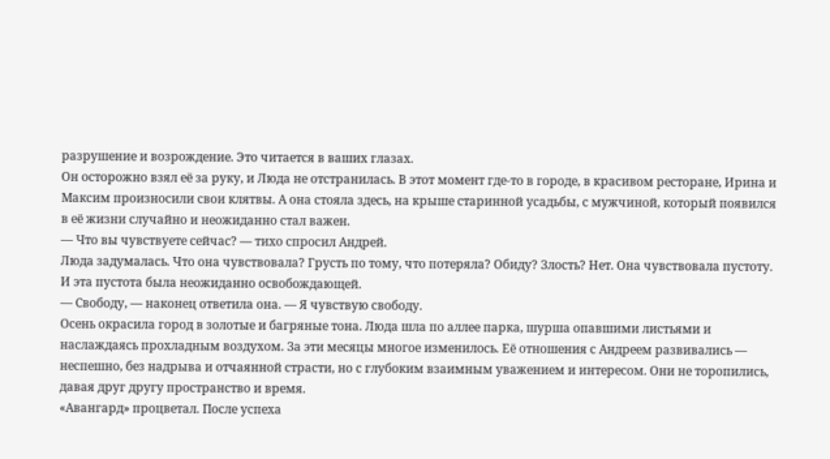разрушение и возрождение. Это читается в ваших глазах.
Он осторожно взял её за руку, и Люда не отстранилась. В этот момент где-то в городе, в красивом ресторане, Ирина и Максим произносили свои клятвы. А она стояла здесь, на крыше старинной усадьбы, с мужчиной, который появился в её жизни случайно и неожиданно стал важен.
— Что вы чувствуете сейчас? — тихо спросил Андрей.
Люда задумалась. Что она чувствовала? Грусть по тому, что потеряла? Обиду? Злость? Нет. Она чувствовала пустоту. И эта пустота была неожиданно освобождающей.
— Свободу, — наконец ответила она. — Я чувствую свободу.
Осень окрасила город в золотые и багряные тона. Люда шла по аллее парка, шурша опавшими листьями и наслаждаясь прохладным воздухом. За эти месяцы многое изменилось. Её отношения с Андреем развивались — неспешно, без надрыва и отчаянной страсти, но с глубоким взаимным уважением и интересом. Они не торопились, давая друг другу пространство и время.
«Авангард» процветал. После успеха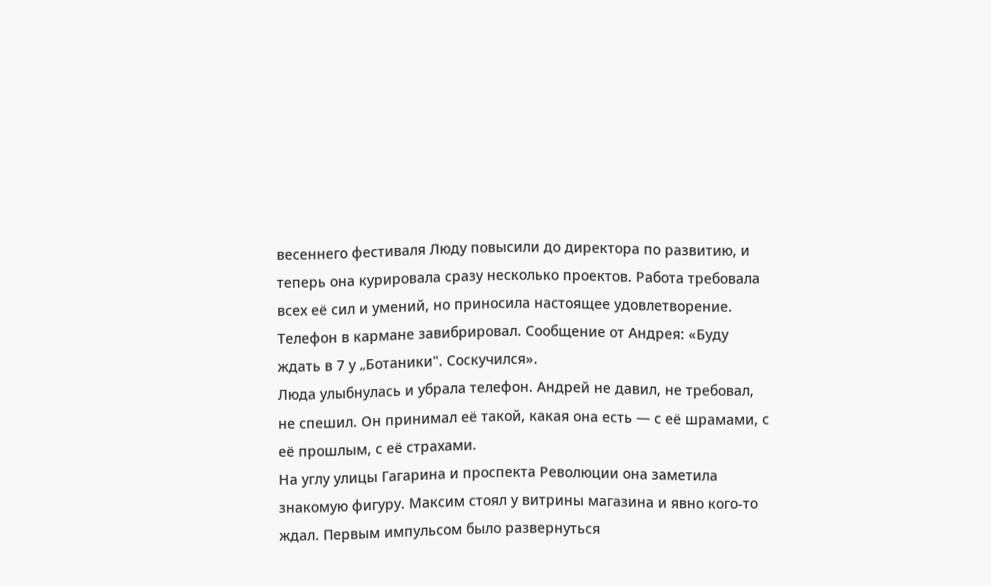весеннего фестиваля Люду повысили до директора по развитию, и теперь она курировала сразу несколько проектов. Работа требовала всех её сил и умений, но приносила настоящее удовлетворение.
Телефон в кармане завибрировал. Сообщение от Андрея: «Буду ждать в 7 у „Ботаники". Соскучился».
Люда улыбнулась и убрала телефон. Андрей не давил, не требовал, не спешил. Он принимал её такой, какая она есть — с её шрамами, с её прошлым, с её страхами.
На углу улицы Гагарина и проспекта Революции она заметила знакомую фигуру. Максим стоял у витрины магазина и явно кого-то ждал. Первым импульсом было развернуться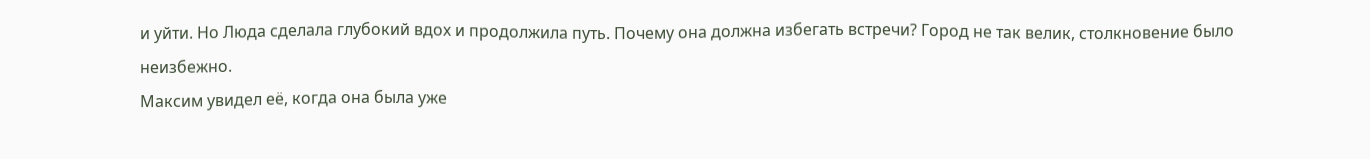и уйти. Но Люда сделала глубокий вдох и продолжила путь. Почему она должна избегать встречи? Город не так велик, столкновение было неизбежно.
Максим увидел её, когда она была уже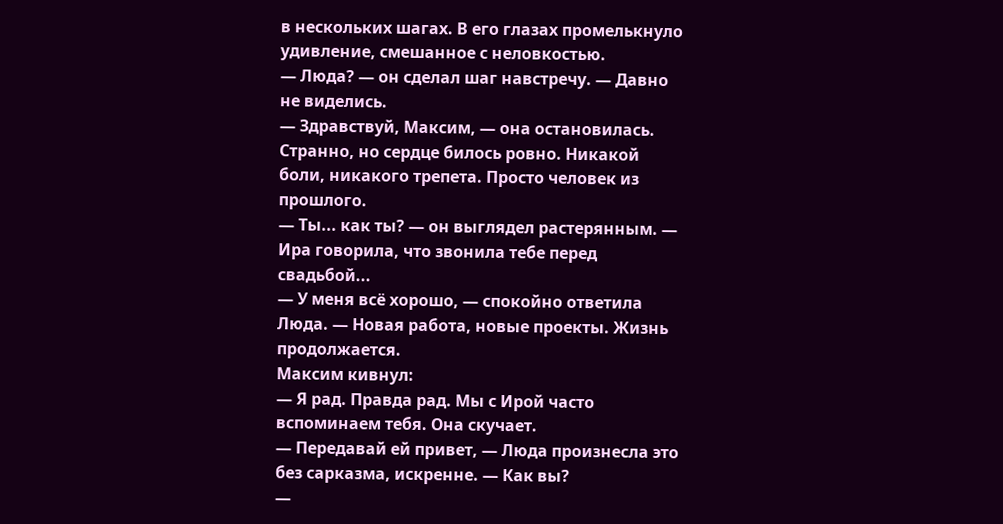в нескольких шагах. В его глазах промелькнуло удивление, смешанное с неловкостью.
— Люда? — он сделал шаг навстречу. — Давно не виделись.
— Здравствуй, Максим, — она остановилась. Странно, но сердце билось ровно. Никакой боли, никакого трепета. Просто человек из прошлого.
— Ты... как ты? — он выглядел растерянным. — Ира говорила, что звонила тебе перед свадьбой...
— У меня всё хорошо, — спокойно ответила Люда. — Новая работа, новые проекты. Жизнь продолжается.
Максим кивнул:
— Я рад. Правда рад. Мы с Ирой часто вспоминаем тебя. Она скучает.
— Передавай ей привет, — Люда произнесла это без сарказма, искренне. — Как вы?
—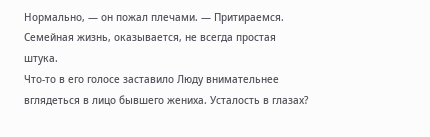Нормально, — он пожал плечами. — Притираемся. Семейная жизнь, оказывается, не всегда простая штука.
Что-то в его голосе заставило Люду внимательнее вглядеться в лицо бывшего жениха. Усталость в глазах?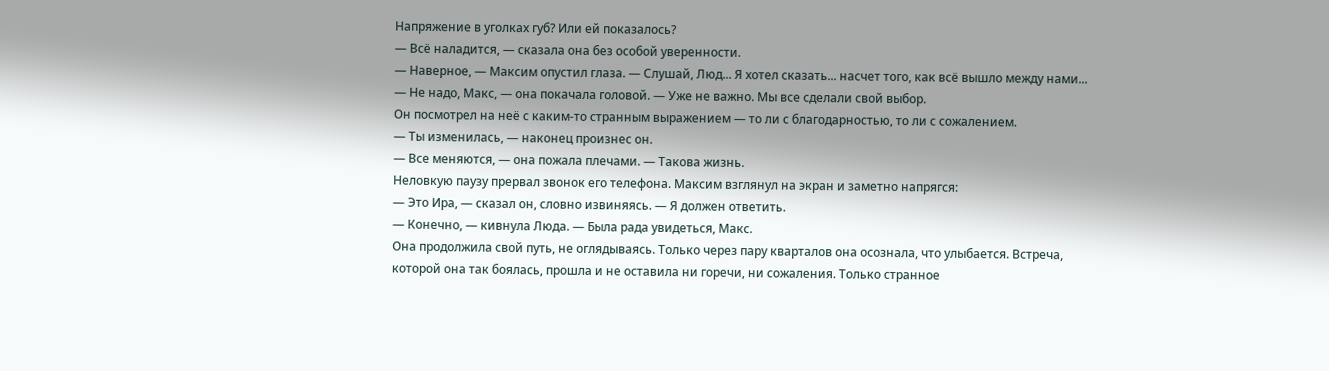Напряжение в уголках губ? Или ей показалось?
— Всё наладится, — сказала она без особой уверенности.
— Наверное, — Максим опустил глаза. — Слушай, Люд... Я хотел сказать... насчет того, как всё вышло между нами...
— Не надо, Макс, — она покачала головой. — Уже не важно. Мы все сделали свой выбор.
Он посмотрел на неё с каким-то странным выражением — то ли с благодарностью, то ли с сожалением.
— Ты изменилась, — наконец произнес он.
— Все меняются, — она пожала плечами. — Такова жизнь.
Неловкую паузу прервал звонок его телефона. Максим взглянул на экран и заметно напрягся:
— Это Ира, — сказал он, словно извиняясь. — Я должен ответить.
— Конечно, — кивнула Люда. — Была рада увидеться, Макс.
Она продолжила свой путь, не оглядываясь. Только через пару кварталов она осознала, что улыбается. Встреча, которой она так боялась, прошла и не оставила ни горечи, ни сожаления. Только странное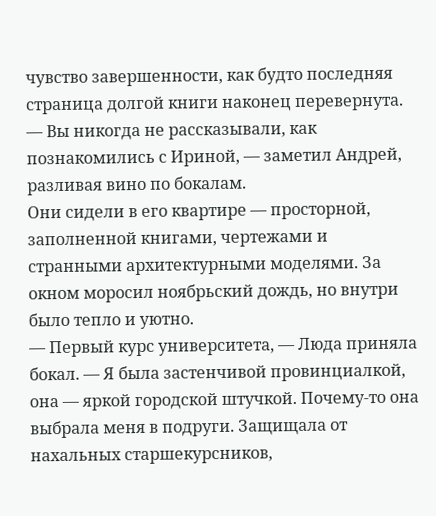чувство завершенности, как будто последняя страница долгой книги наконец перевернута.
— Вы никогда не рассказывали, как познакомились с Ириной, — заметил Андрей, разливая вино по бокалам.
Они сидели в его квартире — просторной, заполненной книгами, чертежами и странными архитектурными моделями. За окном моросил ноябрьский дождь, но внутри было тепло и уютно.
— Первый курс университета, — Люда приняла бокал. — Я была застенчивой провинциалкой, она — яркой городской штучкой. Почему-то она выбрала меня в подруги. Защищала от нахальных старшекурсников,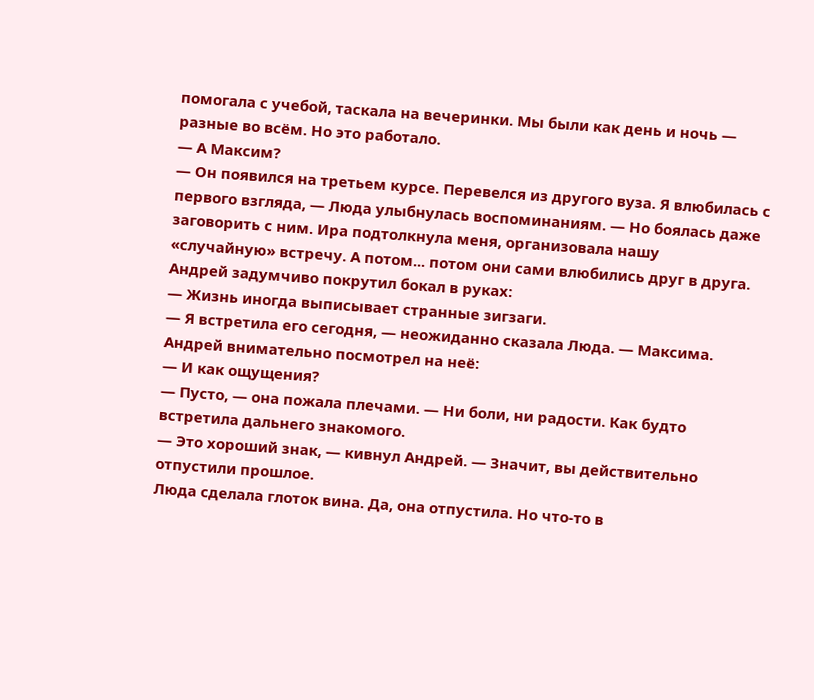помогала с учебой, таскала на вечеринки. Мы были как день и ночь — разные во всём. Но это работало.
— А Максим?
— Он появился на третьем курсе. Перевелся из другого вуза. Я влюбилась с первого взгляда, — Люда улыбнулась воспоминаниям. — Но боялась даже заговорить с ним. Ира подтолкнула меня, организовала нашу «случайную» встречу. А потом... потом они сами влюбились друг в друга.
Андрей задумчиво покрутил бокал в руках:
— Жизнь иногда выписывает странные зигзаги.
— Я встретила его сегодня, — неожиданно сказала Люда. — Максима.
Андрей внимательно посмотрел на неё:
— И как ощущения?
— Пусто, — она пожала плечами. — Ни боли, ни радости. Как будто встретила дальнего знакомого.
— Это хороший знак, — кивнул Андрей. — Значит, вы действительно отпустили прошлое.
Люда сделала глоток вина. Да, она отпустила. Но что-то в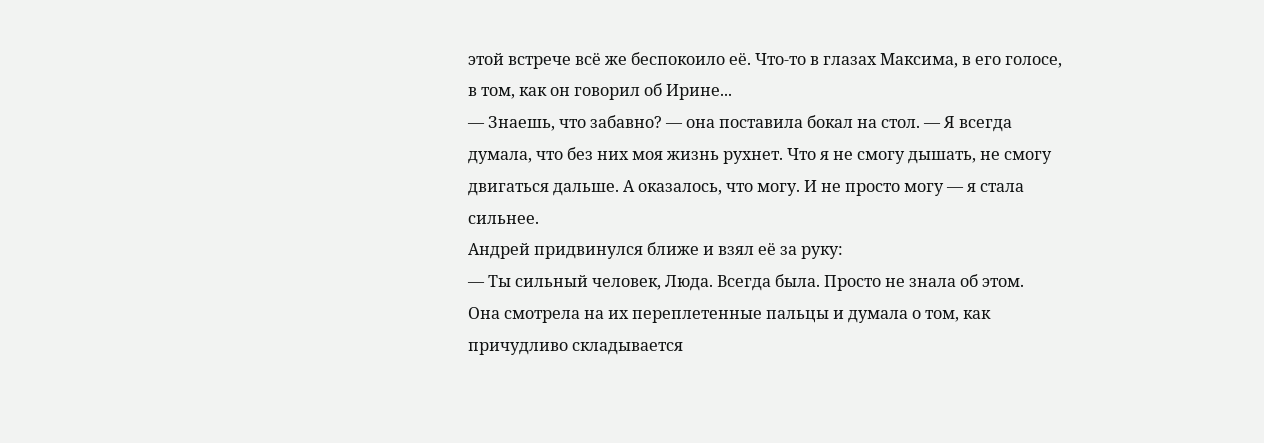этой встрече всё же беспокоило её. Что-то в глазах Максима, в его голосе, в том, как он говорил об Ирине...
— Знаешь, что забавно? — она поставила бокал на стол. — Я всегда думала, что без них моя жизнь рухнет. Что я не смогу дышать, не смогу двигаться дальше. А оказалось, что могу. И не просто могу — я стала сильнее.
Андрей придвинулся ближе и взял её за руку:
— Ты сильный человек, Люда. Всегда была. Просто не знала об этом.
Она смотрела на их переплетенные пальцы и думала о том, как причудливо складывается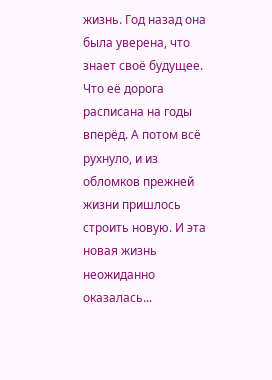жизнь. Год назад она была уверена, что знает своё будущее. Что её дорога расписана на годы вперёд. А потом всё рухнуло, и из обломков прежней жизни пришлось строить новую. И эта новая жизнь неожиданно оказалась...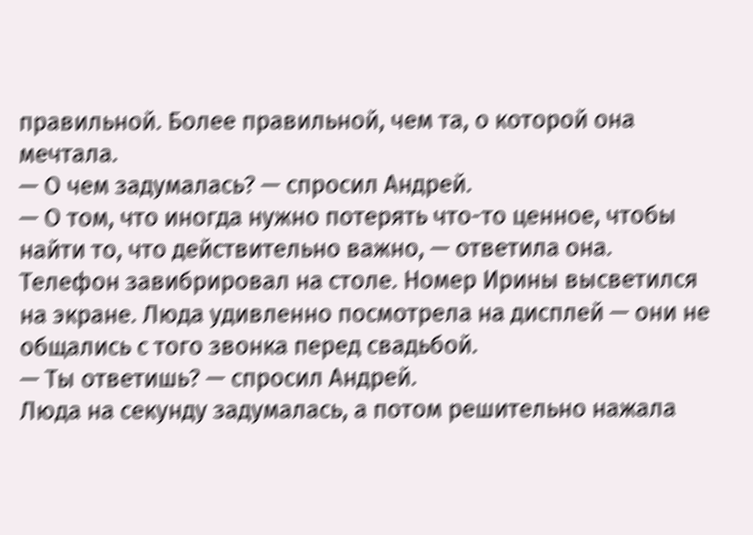правильной. Более правильной, чем та, о которой она мечтала.
— О чем задумалась? — спросил Андрей.
— О том, что иногда нужно потерять что-то ценное, чтобы найти то, что действительно важно, — ответила она.
Телефон завибрировал на столе. Номер Ирины высветился на экране. Люда удивленно посмотрела на дисплей — они не общались с того звонка перед свадьбой.
— Ты ответишь? — спросил Андрей.
Люда на секунду задумалась, а потом решительно нажала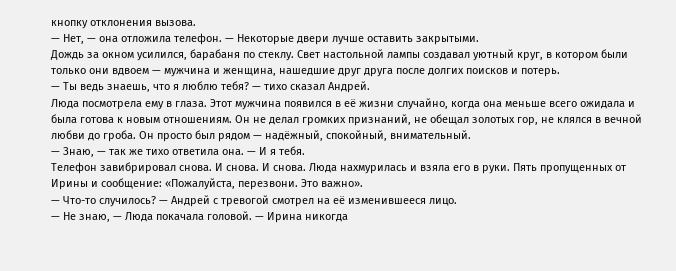кнопку отклонения вызова.
— Нет, — она отложила телефон. — Некоторые двери лучше оставить закрытыми.
Дождь за окном усилился, барабаня по стеклу. Свет настольной лампы создавал уютный круг, в котором были только они вдвоем — мужчина и женщина, нашедшие друг друга после долгих поисков и потерь.
— Ты ведь знаешь, что я люблю тебя? — тихо сказал Андрей.
Люда посмотрела ему в глаза. Этот мужчина появился в её жизни случайно, когда она меньше всего ожидала и была готова к новым отношениям. Он не делал громких признаний, не обещал золотых гор, не клялся в вечной любви до гроба. Он просто был рядом — надёжный, спокойный, внимательный.
— Знаю, — так же тихо ответила она. — И я тебя.
Телефон завибрировал снова. И снова. И снова. Люда нахмурилась и взяла его в руки. Пять пропущенных от Ирины и сообщение: «Пожалуйста, перезвони. Это важно».
— Что-то случилось? — Андрей с тревогой смотрел на её изменившееся лицо.
— Не знаю, — Люда покачала головой. — Ирина никогда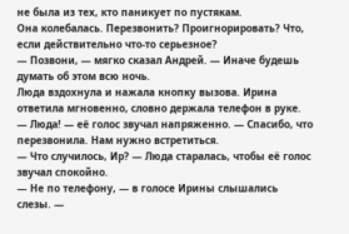не была из тех, кто паникует по пустякам.
Она колебалась. Перезвонить? Проигнорировать? Что, если действительно что-то серьезное?
— Позвони, — мягко сказал Андрей. — Иначе будешь думать об этом всю ночь.
Люда вздохнула и нажала кнопку вызова. Ирина ответила мгновенно, словно держала телефон в руке.
— Люда! — её голос звучал напряженно. — Спасибо, что перезвонила. Нам нужно встретиться.
— Что случилось, Ир? — Люда старалась, чтобы её голос звучал спокойно.
— Не по телефону, — в голосе Ирины слышались слезы. —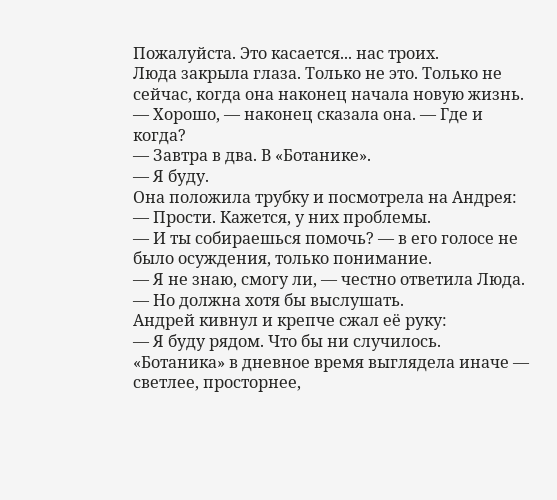Пожалуйста. Это касается... нас троих.
Люда закрыла глаза. Только не это. Только не сейчас, когда она наконец начала новую жизнь.
— Хорошо, — наконец сказала она. — Где и когда?
— Завтра в два. В «Ботанике».
— Я буду.
Она положила трубку и посмотрела на Андрея:
— Прости. Кажется, у них проблемы.
— И ты собираешься помочь? — в его голосе не было осуждения, только понимание.
— Я не знаю, смогу ли, — честно ответила Люда. — Но должна хотя бы выслушать.
Андрей кивнул и крепче сжал её руку:
— Я буду рядом. Что бы ни случилось.
«Ботаника» в дневное время выглядела иначе — светлее, просторнее,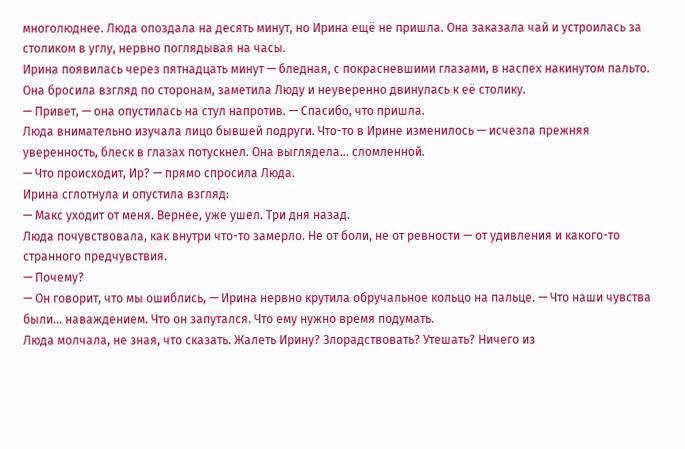многолюднее. Люда опоздала на десять минут, но Ирина ещё не пришла. Она заказала чай и устроилась за столиком в углу, нервно поглядывая на часы.
Ирина появилась через пятнадцать минут — бледная, с покрасневшими глазами, в наспех накинутом пальто. Она бросила взгляд по сторонам, заметила Люду и неуверенно двинулась к её столику.
— Привет, — она опустилась на стул напротив. — Спасибо, что пришла.
Люда внимательно изучала лицо бывшей подруги. Что-то в Ирине изменилось — исчезла прежняя уверенность, блеск в глазах потускнел. Она выглядела... сломленной.
— Что происходит, Ир? — прямо спросила Люда.
Ирина сглотнула и опустила взгляд:
— Макс уходит от меня. Вернее, уже ушел. Три дня назад.
Люда почувствовала, как внутри что-то замерло. Не от боли, не от ревности — от удивления и какого-то странного предчувствия.
— Почему?
— Он говорит, что мы ошиблись, — Ирина нервно крутила обручальное кольцо на пальце. — Что наши чувства были... наваждением. Что он запутался. Что ему нужно время подумать.
Люда молчала, не зная, что сказать. Жалеть Ирину? Злорадствовать? Утешать? Ничего из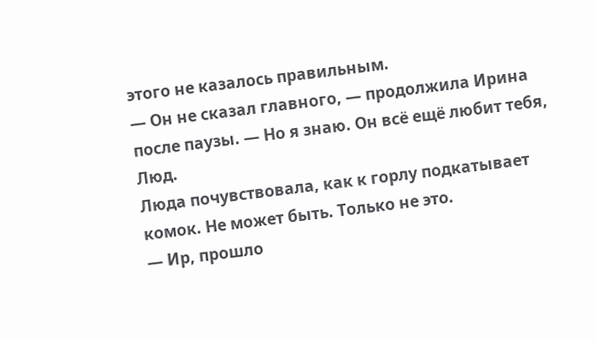этого не казалось правильным.
— Он не сказал главного, — продолжила Ирина после паузы. — Но я знаю. Он всё ещё любит тебя, Люд.
Люда почувствовала, как к горлу подкатывает комок. Не может быть. Только не это.
— Ир, прошло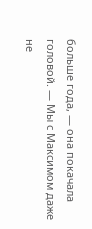больше года, — она покачала головой. — Мы с Максимом даже не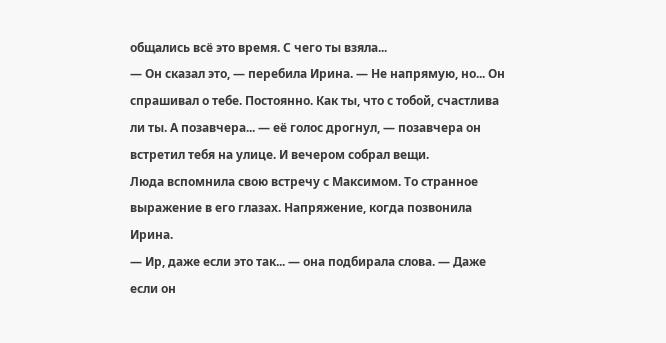общались всё это время. С чего ты взяла...
— Он сказал это, — перебила Ирина. — Не напрямую, но... Он спрашивал о тебе. Постоянно. Как ты, что с тобой, счастлива ли ты. А позавчера... — её голос дрогнул, — позавчера он встретил тебя на улице. И вечером собрал вещи.
Люда вспомнила свою встречу с Максимом. То странное выражение в его глазах. Напряжение, когда позвонила Ирина.
— Ир, даже если это так... — она подбирала слова. — Даже если он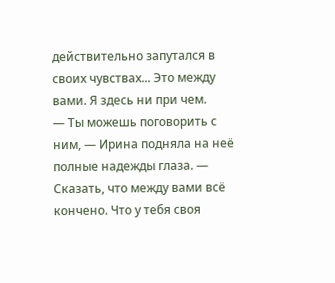действительно запутался в своих чувствах... Это между вами. Я здесь ни при чем.
— Ты можешь поговорить с ним, — Ирина подняла на неё полные надежды глаза. — Сказать, что между вами всё кончено. Что у тебя своя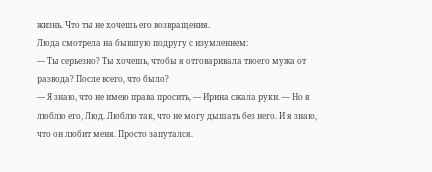жизнь. Что ты не хочешь его возвращения.
Люда смотрела на бывшую подругу с изумлением:
— Ты серьезно? Ты хочешь, чтобы я отговаривала твоего мужа от развода? После всего, что было?
— Я знаю, что не имею права просить, — Ирина сжала руки. — Но я люблю его, Люд. Люблю так, что не могу дышать без него. И я знаю, что он любит меня. Просто запутался.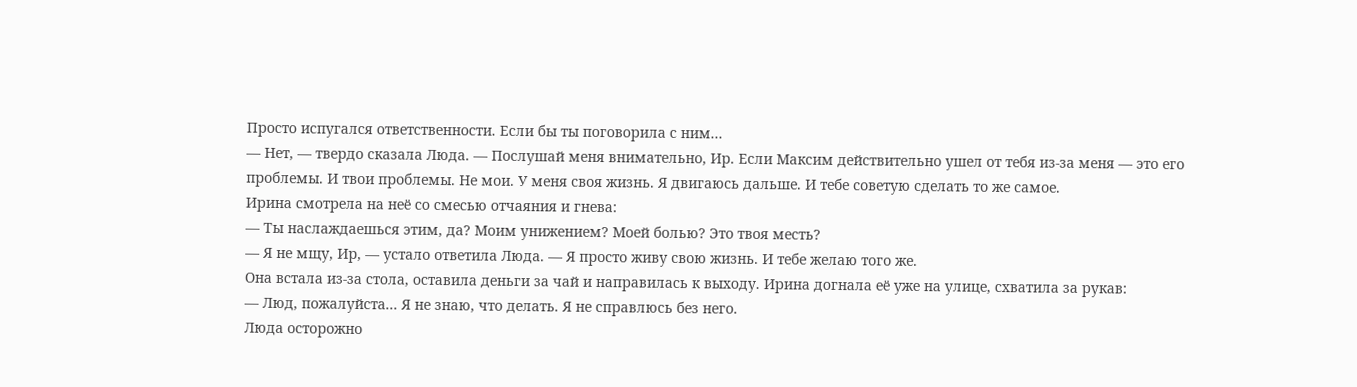Просто испугался ответственности. Если бы ты поговорила с ним...
— Нет, — твердо сказала Люда. — Послушай меня внимательно, Ир. Если Максим действительно ушел от тебя из-за меня — это его проблемы. И твои проблемы. Не мои. У меня своя жизнь. Я двигаюсь дальше. И тебе советую сделать то же самое.
Ирина смотрела на неё со смесью отчаяния и гнева:
— Ты наслаждаешься этим, да? Моим унижением? Моей болью? Это твоя месть?
— Я не мщу, Ир, — устало ответила Люда. — Я просто живу свою жизнь. И тебе желаю того же.
Она встала из-за стола, оставила деньги за чай и направилась к выходу. Ирина догнала её уже на улице, схватила за рукав:
— Люд, пожалуйста... Я не знаю, что делать. Я не справлюсь без него.
Люда осторожно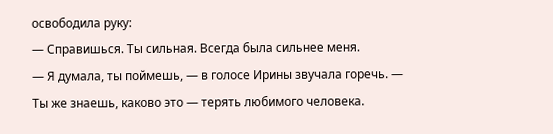освободила руку:
— Справишься. Ты сильная. Всегда была сильнее меня.
— Я думала, ты поймешь, — в голосе Ирины звучала горечь. — Ты же знаешь, каково это — терять любимого человека.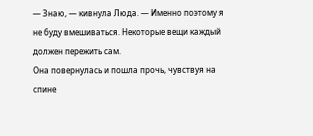— Знаю, — кивнула Люда. — Именно поэтому я не буду вмешиваться. Некоторые вещи каждый должен пережить сам.
Она повернулась и пошла прочь, чувствуя на спине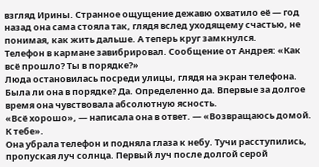взгляд Ирины. Странное ощущение дежавю охватило её — год назад она сама стояла так, глядя вслед уходящему счастью, не понимая, как жить дальше. А теперь круг замкнулся.
Телефон в кармане завибрировал. Сообщение от Андрея: «Как всё прошло? Ты в порядке?»
Люда остановилась посреди улицы, глядя на экран телефона. Была ли она в порядке? Да. Определенно да. Впервые за долгое время она чувствовала абсолютную ясность.
«Всё хорошо», — написала она в ответ. — «Возвращаюсь домой. К тебе».
Она убрала телефон и подняла глаза к небу. Тучи расступились, пропуская луч солнца. Первый луч после долгой серой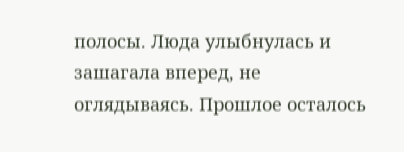полосы. Люда улыбнулась и зашагала вперед, не оглядываясь. Прошлое осталось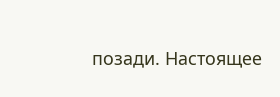позади. Настоящее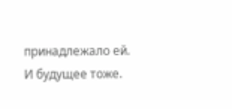принадлежало ей. И будущее тоже.